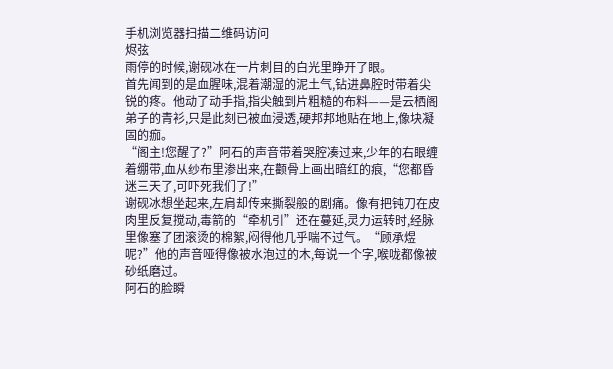手机浏览器扫描二维码访问
烬弦
雨停的时候,谢砚冰在一片刺目的白光里睁开了眼。
首先闻到的是血腥味,混着潮湿的泥土气,钻进鼻腔时带着尖锐的疼。他动了动手指,指尖触到片粗糙的布料——是云栖阁弟子的青衫,只是此刻已被血浸透,硬邦邦地贴在地上,像块凝固的痂。
“阁主!您醒了?”阿石的声音带着哭腔凑过来,少年的右眼缠着绷带,血从纱布里渗出来,在颧骨上画出暗红的痕,“您都昏迷三天了,可吓死我们了!”
谢砚冰想坐起来,左肩却传来撕裂般的剧痛。像有把钝刀在皮肉里反复搅动,毒箭的“牵机引”还在蔓延,灵力运转时,经脉里像塞了团滚烫的棉絮,闷得他几乎喘不过气。“顾承煜呢?”他的声音哑得像被水泡过的木,每说一个字,喉咙都像被砂纸磨过。
阿石的脸瞬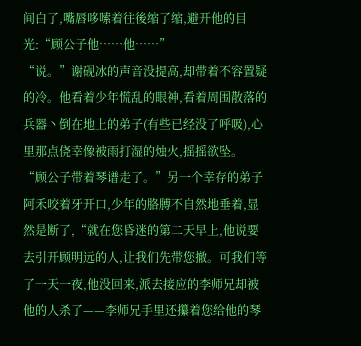间白了,嘴唇哆嗦着往後缩了缩,避开他的目光:“顾公子他……他……”
“说。”谢砚冰的声音没提高,却带着不容置疑的冷。他看着少年慌乱的眼神,看着周围散落的兵器丶倒在地上的弟子(有些已经没了呼吸),心里那点侥幸像被雨打湿的烛火,摇摇欲坠。
“顾公子带着琴谱走了。”另一个幸存的弟子阿禾咬着牙开口,少年的胳膊不自然地垂着,显然是断了,“就在您昏迷的第二天早上,他说要去引开顾明远的人,让我们先带您撤。可我们等了一天一夜,他没回来,派去接应的李师兄却被他的人杀了——李师兄手里还攥着您给他的琴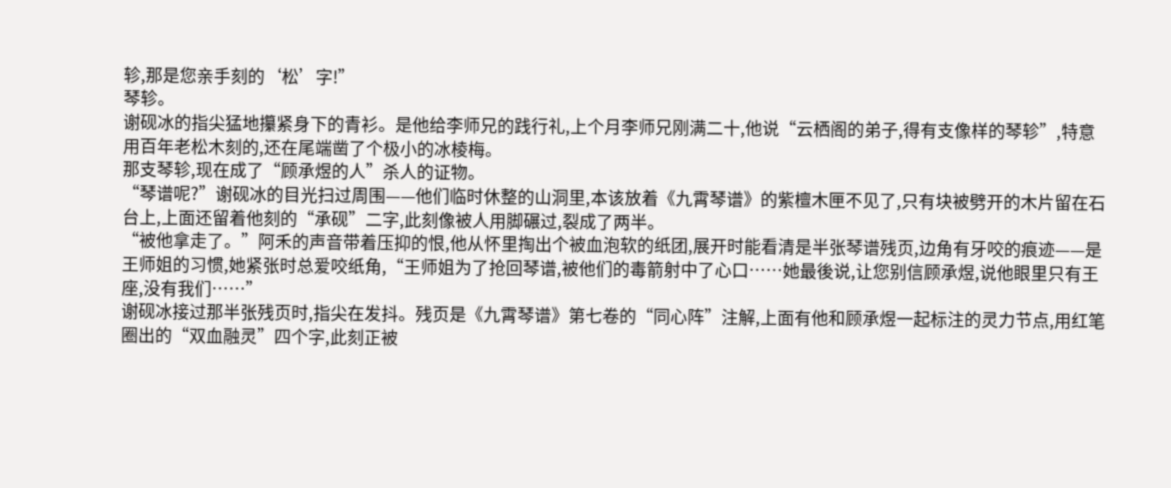轸,那是您亲手刻的‘松’字!”
琴轸。
谢砚冰的指尖猛地攥紧身下的青衫。是他给李师兄的践行礼,上个月李师兄刚满二十,他说“云栖阁的弟子,得有支像样的琴轸”,特意用百年老松木刻的,还在尾端凿了个极小的冰棱梅。
那支琴轸,现在成了“顾承煜的人”杀人的证物。
“琴谱呢?”谢砚冰的目光扫过周围——他们临时休整的山洞里,本该放着《九霄琴谱》的紫檀木匣不见了,只有块被劈开的木片留在石台上,上面还留着他刻的“承砚”二字,此刻像被人用脚碾过,裂成了两半。
“被他拿走了。”阿禾的声音带着压抑的恨,他从怀里掏出个被血泡软的纸团,展开时能看清是半张琴谱残页,边角有牙咬的痕迹——是王师姐的习惯,她紧张时总爱咬纸角,“王师姐为了抢回琴谱,被他们的毒箭射中了心口……她最後说,让您别信顾承煜,说他眼里只有王座,没有我们……”
谢砚冰接过那半张残页时,指尖在发抖。残页是《九霄琴谱》第七卷的“同心阵”注解,上面有他和顾承煜一起标注的灵力节点,用红笔圈出的“双血融灵”四个字,此刻正被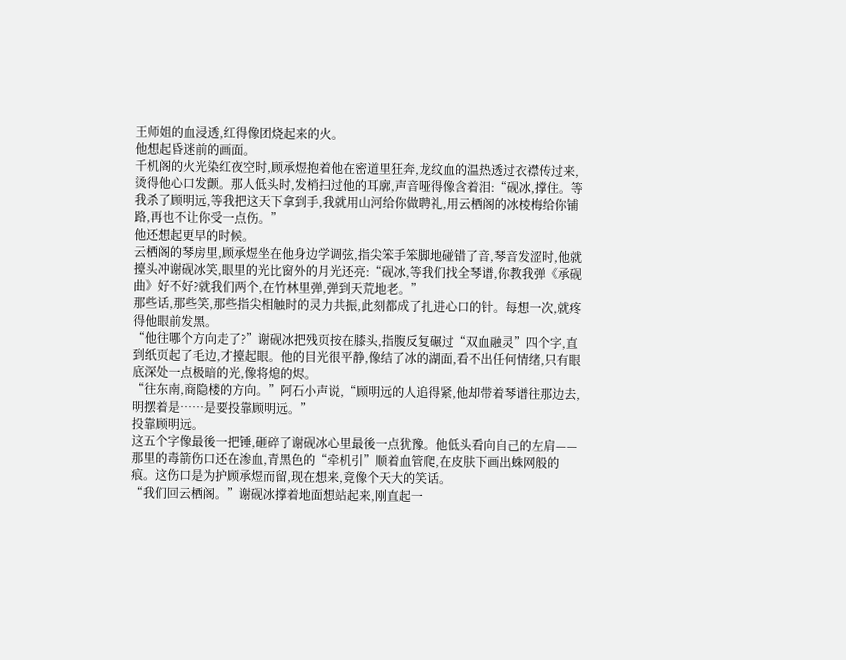王师姐的血浸透,红得像团烧起来的火。
他想起昏迷前的画面。
千机阁的火光染红夜空时,顾承煜抱着他在密道里狂奔,龙纹血的温热透过衣襟传过来,烫得他心口发颤。那人低头时,发梢扫过他的耳廓,声音哑得像含着泪:“砚冰,撑住。等我杀了顾明远,等我把这天下拿到手,我就用山河给你做聘礼,用云栖阁的冰棱梅给你铺路,再也不让你受一点伤。”
他还想起更早的时候。
云栖阁的琴房里,顾承煜坐在他身边学调弦,指尖笨手笨脚地碰错了音,琴音发涩时,他就擡头冲谢砚冰笑,眼里的光比窗外的月光还亮:“砚冰,等我们找全琴谱,你教我弹《承砚曲》好不好?就我们两个,在竹林里弹,弹到天荒地老。”
那些话,那些笑,那些指尖相触时的灵力共振,此刻都成了扎进心口的针。每想一次,就疼得他眼前发黑。
“他往哪个方向走了?”谢砚冰把残页按在膝头,指腹反复碾过“双血融灵”四个字,直到纸页起了毛边,才擡起眼。他的目光很平静,像结了冰的湖面,看不出任何情绪,只有眼底深处一点极暗的光,像将熄的烬。
“往东南,商隐楼的方向。”阿石小声说,“顾明远的人追得紧,他却带着琴谱往那边去,明摆着是……是要投靠顾明远。”
投靠顾明远。
这五个字像最後一把锤,砸碎了谢砚冰心里最後一点犹豫。他低头看向自己的左肩——那里的毒箭伤口还在渗血,青黑色的“牵机引”顺着血管爬,在皮肤下画出蛛网般的痕。这伤口是为护顾承煜而留,现在想来,竟像个天大的笑话。
“我们回云栖阁。”谢砚冰撑着地面想站起来,刚直起一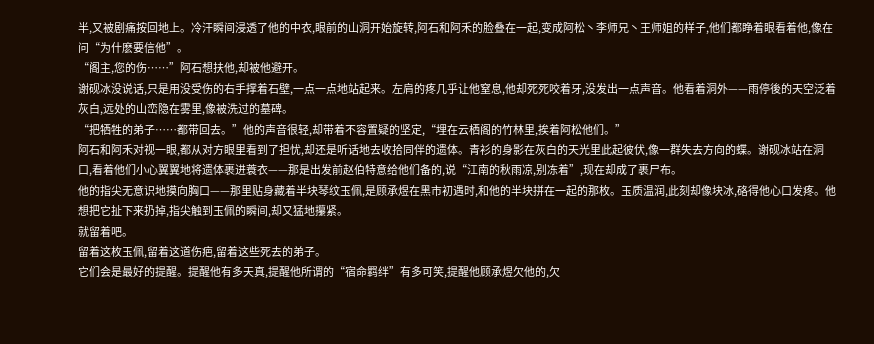半,又被剧痛按回地上。冷汗瞬间浸透了他的中衣,眼前的山洞开始旋转,阿石和阿禾的脸叠在一起,变成阿松丶李师兄丶王师姐的样子,他们都睁着眼看着他,像在问“为什麽要信他”。
“阁主,您的伤……”阿石想扶他,却被他避开。
谢砚冰没说话,只是用没受伤的右手撑着石壁,一点一点地站起来。左肩的疼几乎让他窒息,他却死死咬着牙,没发出一点声音。他看着洞外——雨停後的天空泛着灰白,远处的山峦隐在雾里,像被洗过的墓碑。
“把牺牲的弟子……都带回去。”他的声音很轻,却带着不容置疑的坚定,“埋在云栖阁的竹林里,挨着阿松他们。”
阿石和阿禾对视一眼,都从对方眼里看到了担忧,却还是听话地去收拾同伴的遗体。青衫的身影在灰白的天光里此起彼伏,像一群失去方向的蝶。谢砚冰站在洞口,看着他们小心翼翼地将遗体裹进蓑衣——那是出发前赵伯特意给他们备的,说“江南的秋雨凉,别冻着”,现在却成了裹尸布。
他的指尖无意识地摸向胸口——那里贴身藏着半块琴纹玉佩,是顾承煜在黑市初遇时,和他的半块拼在一起的那枚。玉质温润,此刻却像块冰,硌得他心口发疼。他想把它扯下来扔掉,指尖触到玉佩的瞬间,却又猛地攥紧。
就留着吧。
留着这枚玉佩,留着这道伤疤,留着这些死去的弟子。
它们会是最好的提醒。提醒他有多天真,提醒他所谓的“宿命羁绊”有多可笑,提醒他顾承煜欠他的,欠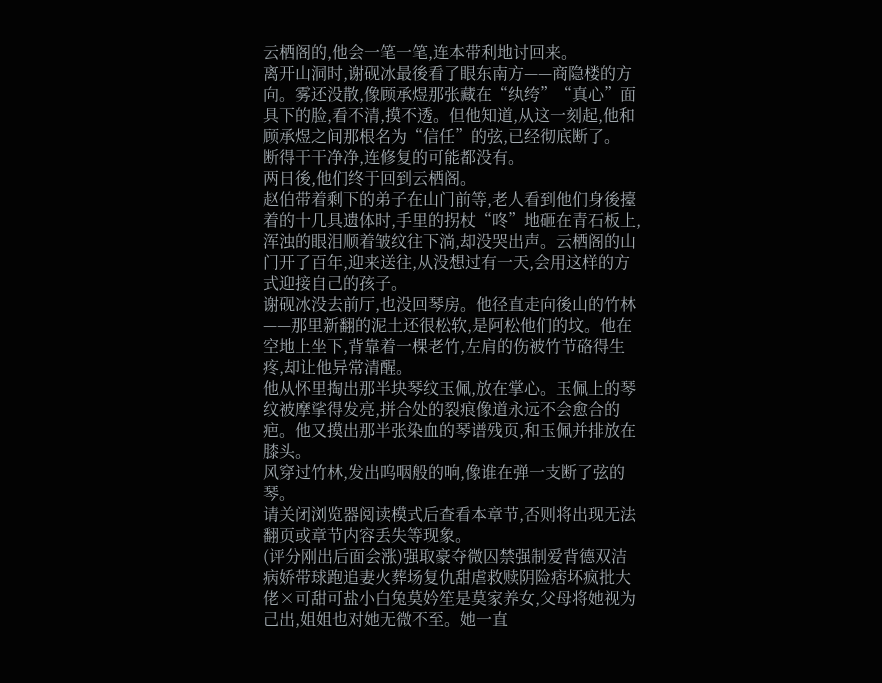云栖阁的,他会一笔一笔,连本带利地讨回来。
离开山洞时,谢砚冰最後看了眼东南方——商隐楼的方向。雾还没散,像顾承煜那张藏在“纨绔”“真心”面具下的脸,看不清,摸不透。但他知道,从这一刻起,他和顾承煜之间那根名为“信任”的弦,已经彻底断了。
断得干干净净,连修复的可能都没有。
两日後,他们终于回到云栖阁。
赵伯带着剩下的弟子在山门前等,老人看到他们身後擡着的十几具遗体时,手里的拐杖“咚”地砸在青石板上,浑浊的眼泪顺着皱纹往下淌,却没哭出声。云栖阁的山门开了百年,迎来送往,从没想过有一天,会用这样的方式迎接自己的孩子。
谢砚冰没去前厅,也没回琴房。他径直走向後山的竹林——那里新翻的泥土还很松软,是阿松他们的坟。他在空地上坐下,背靠着一棵老竹,左肩的伤被竹节硌得生疼,却让他异常清醒。
他从怀里掏出那半块琴纹玉佩,放在掌心。玉佩上的琴纹被摩挲得发亮,拼合处的裂痕像道永远不会愈合的疤。他又摸出那半张染血的琴谱残页,和玉佩并排放在膝头。
风穿过竹林,发出呜咽般的响,像谁在弹一支断了弦的琴。
请关闭浏览器阅读模式后查看本章节,否则将出现无法翻页或章节内容丢失等现象。
(评分刚出后面会涨)强取豪夺微囚禁强制爱背德双洁病娇带球跑追妻火葬场复仇甜虐救赎阴险痞坏疯批大佬×可甜可盐小白兔莫妗笙是莫家养女,父母将她视为己出,姐姐也对她无微不至。她一直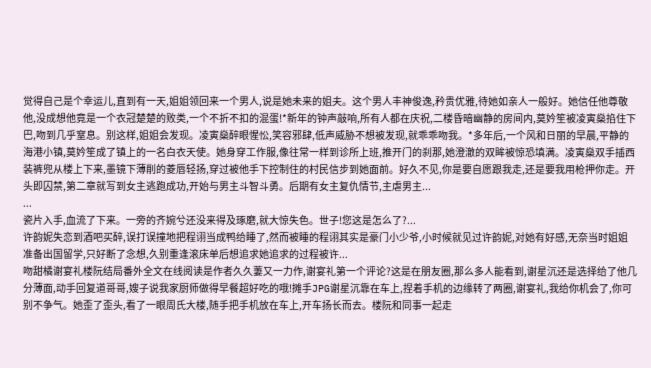觉得自己是个幸运儿,直到有一天,姐姐领回来一个男人,说是她未来的姐夫。这个男人丰神俊逸,矜贵优雅,待她如亲人一般好。她信任他尊敬他,没成想他竟是一个衣冠楚楚的败类,一个不折不扣的混蛋!*新年的钟声敲响,所有人都在庆祝,二楼昏暗幽静的房间内,莫妗笙被凌寅燊掐住下巴,吻到几乎窒息。别这样,姐姐会发现。凌寅燊醉眼惺忪,笑容邪肆,低声威胁不想被发现,就乖乖吻我。*多年后,一个风和日丽的早晨,平静的海港小镇,莫妗笙成了镇上的一名白衣天使。她身穿工作服,像往常一样到诊所上班,推开门的刹那,她澄澈的双眸被惊恐填满。凌寅燊双手插西装裤兜从楼上下来,墨镜下薄削的菱唇轻扬,穿过被他手下控制住的村民信步到她面前。好久不见,你是要自愿跟我走,还是要我用枪押你走。开头即囚禁,第二章就写到女主逃跑成功,开始与男主斗智斗勇。后期有女主复仇情节,主虐男主...
...
瓷片入手,血流了下来。一旁的齐婉兮还没来得及琢磨,就大惊失色。世子!您这是怎么了?...
许韵妮失恋到酒吧买醉,误打误撞地把程诩当成鸭给睡了,然而被睡的程诩其实是豪门小少爷,小时候就见过许韵妮,对她有好感,无奈当时姐姐准备出国留学,只好断了念想,久别重逢滚床单后想追求她追求的过程被许...
吻甜橘谢宴礼楼阮结局番外全文在线阅读是作者久久萋又一力作,谢宴礼第一个评论?这是在朋友圈,那么多人能看到,谢星沉还是选择给了他几分薄面,动手回复道哥哥,嫂子说我家厨师做得早餐超好吃的哦!摊手JPG谢星沉靠在车上,捏着手机的边缘转了两圈,谢宴礼,我给你机会了,你可别不争气。她歪了歪头,看了一眼周氏大楼,随手把手机放在车上,开车扬长而去。楼阮和同事一起走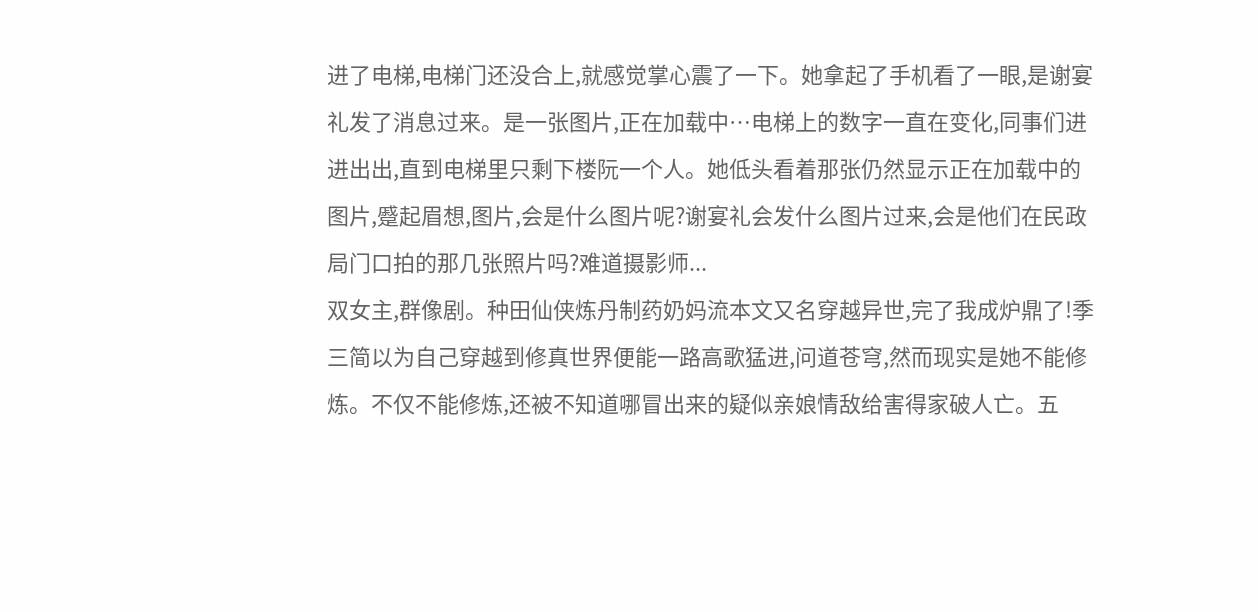进了电梯,电梯门还没合上,就感觉掌心震了一下。她拿起了手机看了一眼,是谢宴礼发了消息过来。是一张图片,正在加载中…电梯上的数字一直在变化,同事们进进出出,直到电梯里只剩下楼阮一个人。她低头看着那张仍然显示正在加载中的图片,蹙起眉想,图片,会是什么图片呢?谢宴礼会发什么图片过来,会是他们在民政局门口拍的那几张照片吗?难道摄影师...
双女主,群像剧。种田仙侠炼丹制药奶妈流本文又名穿越异世,完了我成炉鼎了!季三简以为自己穿越到修真世界便能一路高歌猛进,问道苍穹,然而现实是她不能修炼。不仅不能修炼,还被不知道哪冒出来的疑似亲娘情敌给害得家破人亡。五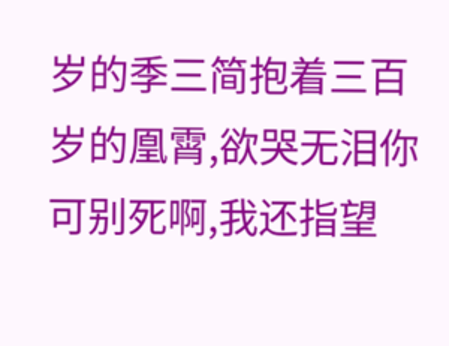岁的季三简抱着三百岁的凰霄,欲哭无泪你可别死啊,我还指望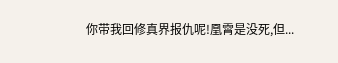你带我回修真界报仇呢!凰霄是没死,但...